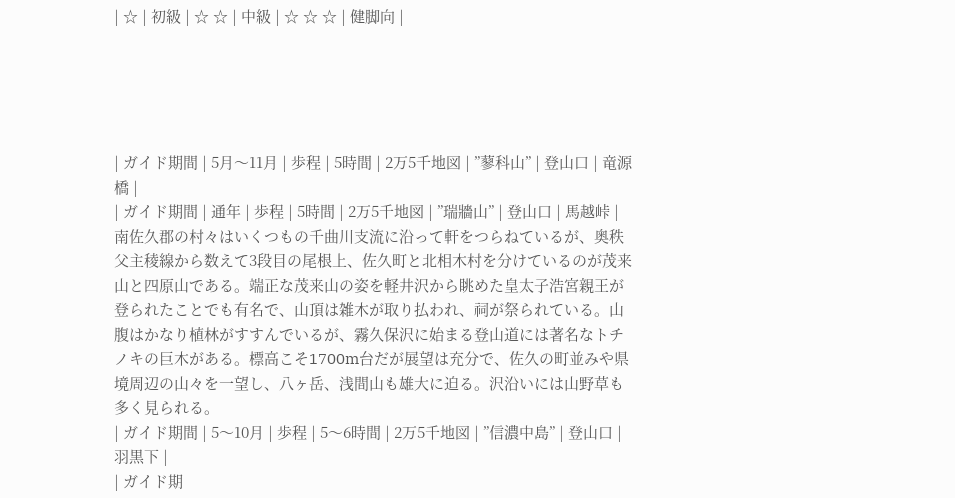| ☆ | 初級 | ☆ ☆ | 中級 | ☆ ☆ ☆ | 健脚向 |





| ガイド期間 | 5月〜11月 | 歩程 | 5時間 | 2万5千地図 | ”蓼科山” | 登山口 | 竜源橋 |
| ガイド期間 | 通年 | 歩程 | 5時間 | 2万5千地図 | ”瑞牆山” | 登山口 | 馬越峠 |
南佐久郡の村々はいくつもの千曲川支流に沿って軒をつらねているが、奥秩父主稜線から数えて3段目の尾根上、佐久町と北相木村を分けているのが茂来山と四原山である。端正な茂来山の姿を軽井沢から眺めた皇太子浩宮親王が登られたことでも有名で、山頂は雑木が取り払われ、祠が祭られている。山腹はかなり植林がすすんでいるが、霧久保沢に始まる登山道には著名なトチノキの巨木がある。標高こそ1700m台だが展望は充分で、佐久の町並みや県境周辺の山々を一望し、八ヶ岳、浅間山も雄大に迫る。沢沿いには山野草も多く見られる。
| ガイド期間 | 5〜10月 | 歩程 | 5〜6時間 | 2万5千地図 | ”信濃中島” | 登山口 | 羽黒下 |
| ガイド期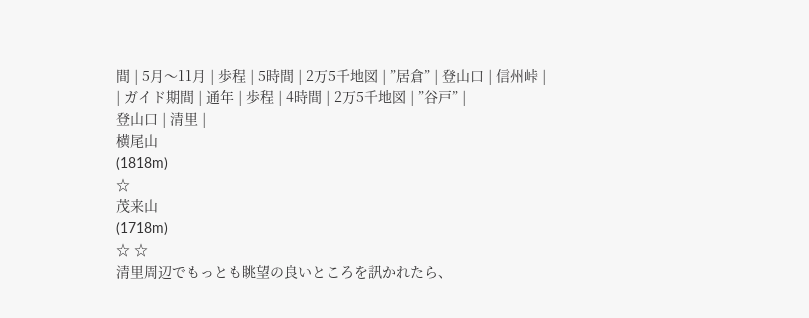間 | 5月〜11月 | 歩程 | 5時間 | 2万5千地図 | ”居倉” | 登山口 | 信州峠 |
| ガイド期間 | 通年 | 歩程 | 4時間 | 2万5千地図 | ”谷戸” |
登山口 | 清里 |
横尾山
(1818m)
☆
茂来山
(1718m)
☆ ☆
清里周辺でもっとも眺望の良いところを訊かれたら、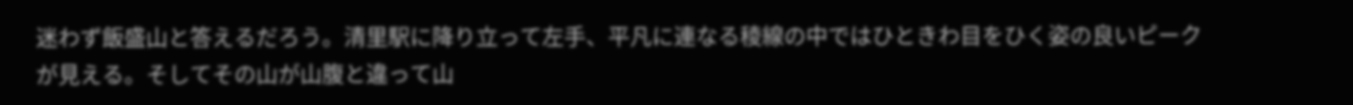迷わず飯盛山と答えるだろう。清里駅に降り立って左手、平凡に連なる稜線の中ではひときわ目をひく姿の良いピークが見える。そしてその山が山腹と違って山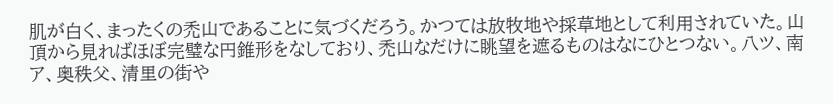肌が白く、まったくの禿山であることに気づくだろう。かつては放牧地や採草地として利用されていた。山頂から見ればほぼ完璧な円錐形をなしており、禿山なだけに眺望を遮るものはなにひとつない。八ツ、南ア、奥秩父、清里の街や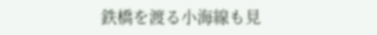鉄橋を渡る小海線も見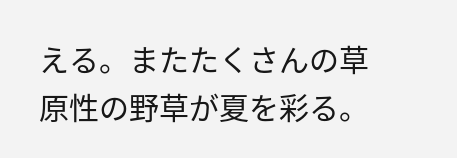える。またたくさんの草原性の野草が夏を彩る。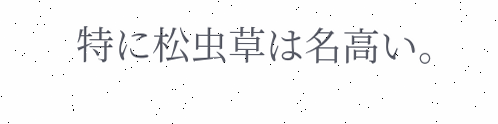特に松虫草は名高い。